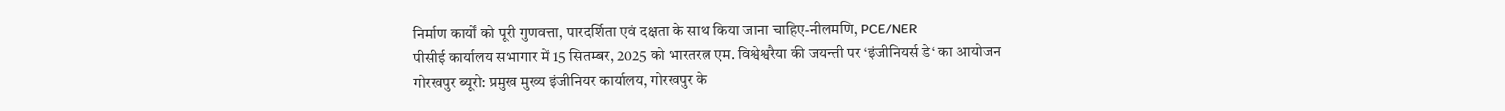निर्माण कार्यों को पूरी गुणवत्ता, पारदर्शिता एवं दक्षता के साथ किया जाना चाहिए-नीलमणि, PCE/NER
पीसीई कार्यालय सभागार में 15 सितम्बर, 2025 को भारतरत्न एम. विश्वेश्वरैया की जयन्ती पर ‘इंजीनियर्स डे‘ का आयोजन
गोरखपुर ब्यूरो: प्रमुख मुख्य इंजीनियर कार्यालय, गोरखपुर के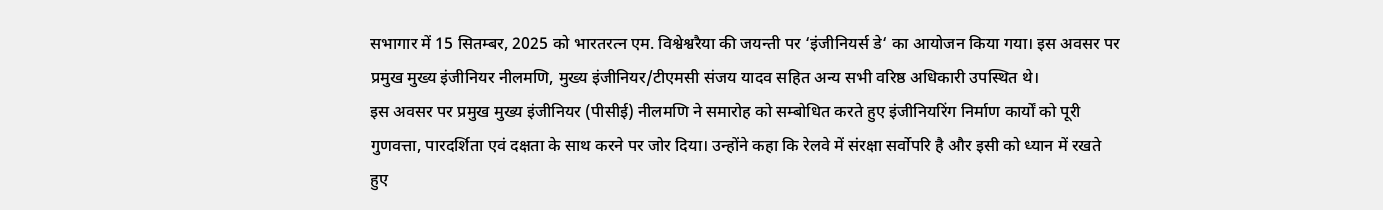सभागार में 15 सितम्बर, 2025 को भारतरत्न एम. विश्वेश्वरैया की जयन्ती पर ‘इंजीनियर्स डे‘ का आयोजन किया गया। इस अवसर पर प्रमुख मुख्य इंजीनियर नीलमणि, मुख्य इंजीनियर/टीएमसी संजय यादव सहित अन्य सभी वरिष्ठ अधिकारी उपस्थित थे।
इस अवसर पर प्रमुख मुख्य इंजीनियर (पीसीई) नीलमणि ने समारोह को सम्बोधित करते हुए इंजीनियरिंग निर्माण कार्यों को पूरी गुणवत्ता, पारदर्शिता एवं दक्षता के साथ करने पर जोर दिया। उन्होंने कहा कि रेलवे में संरक्षा सर्वोपरि है और इसी को ध्यान में रखते हुए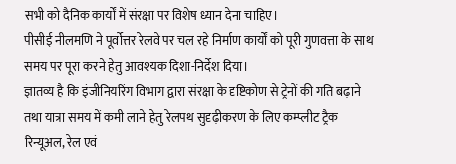सभी को दैनिक कार्यों में संरक्षा पर विशेष ध्यान देना चाहिए।
पीसीई नीलमणि ने पूर्वोत्तर रेलवे पर चल रहे निर्माण कार्यों को पूरी गुणवत्ता के साथ समय पर पूरा करने हेतु आवश्यक दिशा-निर्देश दिया।
ज्ञातव्य है कि इंजीनियरिंग विभाग द्वारा संरक्षा के दृष्टिकोण से ट्रेनों की गति बढ़ाने तथा यात्रा समय में कमी लाने हेतु रेलपथ सुदृढ़ीकरण के लिए कम्प्लीट ट्रैक रिन्यूअल, रेल एवं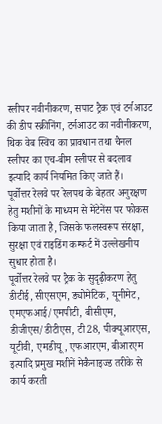स्लीपर नवीनीकरण, सपाट ट्रैक एवं टर्नआउट की डीप स्क्रीनिंग, टर्नआउट का नवीनीकरण, थिक वेब स्विच का प्रावधान तथा चैनल स्लीपर का एच-बीम स्लीपर से बदलाव इत्यादि कार्य नियमित किए जाते हैं।
पूर्वोत्तर रेलवे पर रेलपथ के बेहतर अनुरक्षण हेतु मशीनों के माध्यम से मेंटेनेंस पर फोकस किया जाता है, जिसके फलस्वरूप संरक्षा, सुरक्षा एवं राइडिंग कम्फर्ट में उल्लेखनीय सुधार होता है।
पूर्वोत्तर रेलवे पर ट्रैक के सुदृढ़ीकरण हेतु डीटीई, सीएसएम, ड्योमेटिक, यूनीमेट, एमएफआई/एमपीटी, बीसीएम, डीजीएस/डीटीएस, टी28, पीक्यूआरएस, यूटीवी, एमडीयू, एफआरएम, बीआरएम इत्यादि प्रमुख मशीनें मेकैनाइज्ड तरीके से कार्य करती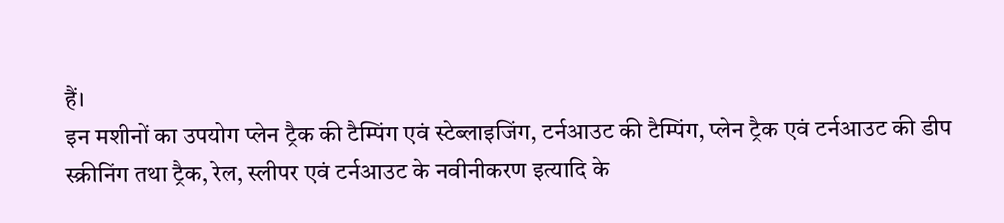हैं।
इन मशीनों का उपयोग प्लेन ट्रैक की टैम्पिंग एवं स्टेब्लाइजिंग, टर्नआउट की टैम्पिंग, प्लेन ट्रैक एवं टर्नआउट की डीप स्क्रीनिंग तथा ट्रैक, रेल, स्लीपर एवं टर्नआउट के नवीनीकरण इत्यादि के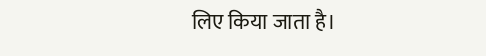लिए किया जाता है।